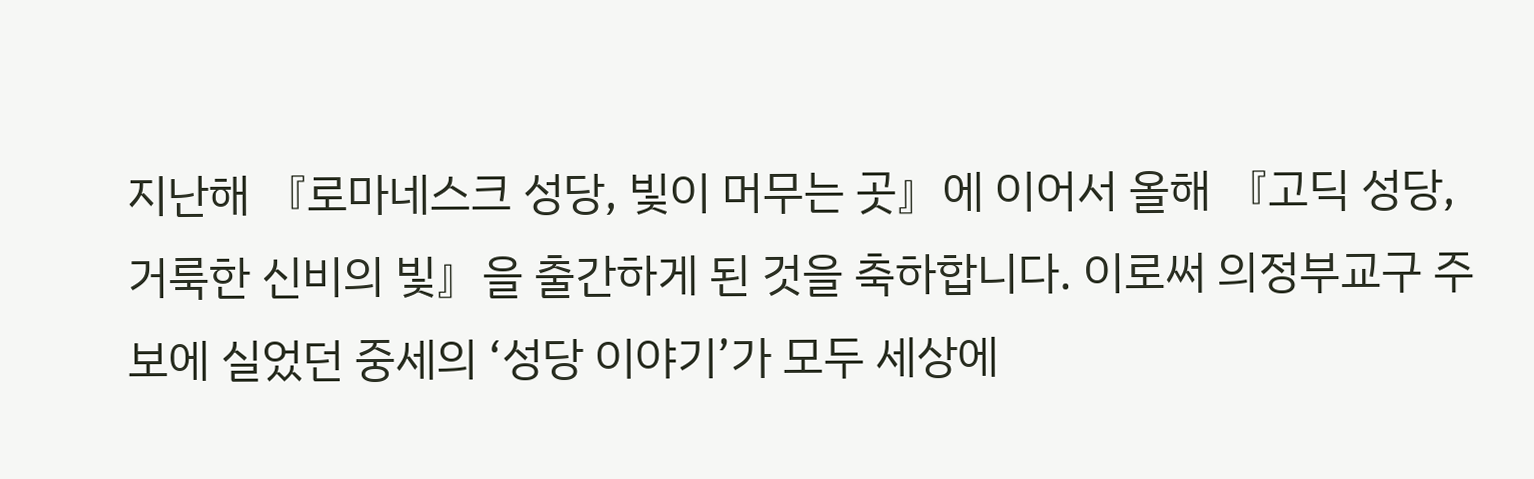지난해 『로마네스크 성당, 빛이 머무는 곳』에 이어서 올해 『고딕 성당, 거룩한 신비의 빛』을 출간하게 된 것을 축하합니다. 이로써 의정부교구 주보에 실었던 중세의 ‘성당 이야기’가 모두 세상에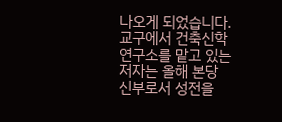나오게 되었습니다. 교구에서 건축신학연구소를 맡고 있는 저자는 올해 본당 신부로서 성전을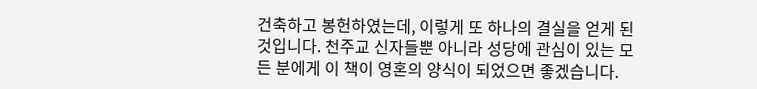건축하고 봉헌하였는데, 이렇게 또 하나의 결실을 얻게 된 것입니다. 천주교 신자들뿐 아니라 성당에 관심이 있는 모든 분에게 이 책이 영혼의 양식이 되었으면 좋겠습니다.